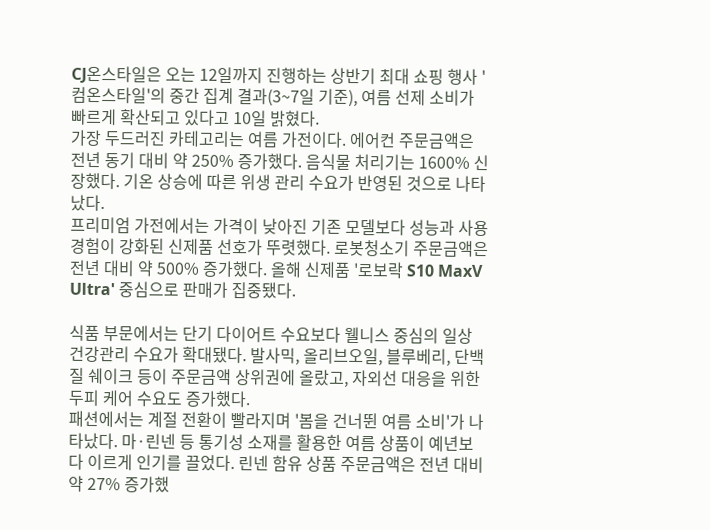CJ온스타일은 오는 12일까지 진행하는 상반기 최대 쇼핑 행사 '컴온스타일'의 중간 집계 결과(3~7일 기준), 여름 선제 소비가 빠르게 확산되고 있다고 10일 밝혔다.
가장 두드러진 카테고리는 여름 가전이다. 에어컨 주문금액은 전년 동기 대비 약 250% 증가했다. 음식물 처리기는 1600% 신장했다. 기온 상승에 따른 위생 관리 수요가 반영된 것으로 나타났다.
프리미엄 가전에서는 가격이 낮아진 기존 모델보다 성능과 사용 경험이 강화된 신제품 선호가 뚜렷했다. 로봇청소기 주문금액은 전년 대비 약 500% 증가했다. 올해 신제품 '로보락 S10 MaxV Ultra' 중심으로 판매가 집중됐다.

식품 부문에서는 단기 다이어트 수요보다 웰니스 중심의 일상 건강관리 수요가 확대됐다. 발사믹, 올리브오일, 블루베리, 단백질 쉐이크 등이 주문금액 상위권에 올랐고, 자외선 대응을 위한 두피 케어 수요도 증가했다.
패션에서는 계절 전환이 빨라지며 '봄을 건너뛴 여름 소비'가 나타났다. 마·린넨 등 통기성 소재를 활용한 여름 상품이 예년보다 이르게 인기를 끌었다. 린넨 함유 상품 주문금액은 전년 대비 약 27% 증가했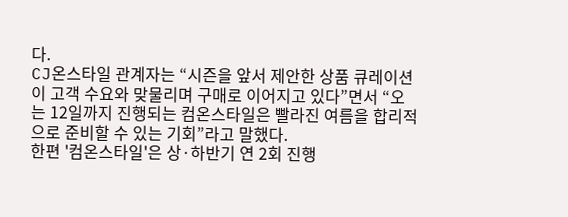다.
CJ온스타일 관계자는 “시즌을 앞서 제안한 상품 큐레이션이 고객 수요와 맞물리며 구매로 이어지고 있다”면서 “오는 12일까지 진행되는 컴온스타일은 빨라진 여름을 합리적으로 준비할 수 있는 기회”라고 말했다.
한편 '컴온스타일'은 상·하반기 연 2회 진행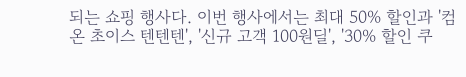되는 쇼핑 행사다. 이번 행사에서는 최대 50% 할인과 '컴온 초이스 텐텐텐', '신규 고객 100원딜', '30% 할인 쿠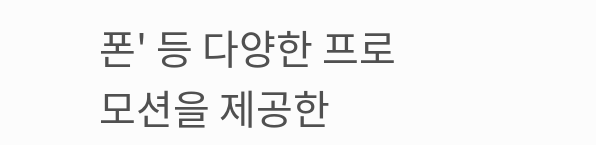폰' 등 다양한 프로모션을 제공한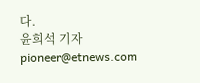다.
윤희석 기자 pioneer@etnews.com